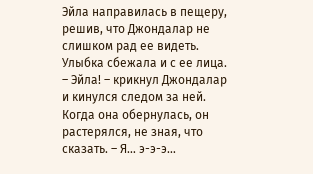Эйла направилась в пещеру, решив, что Джондалар не слишком рад ее видеть. Улыбка сбежала и с ее лица.
– Эйла! – крикнул Джондалар и кинулся следом за ней. Когда она обернулась, он растерялся, не зная, что сказать. – Я… э-э-э…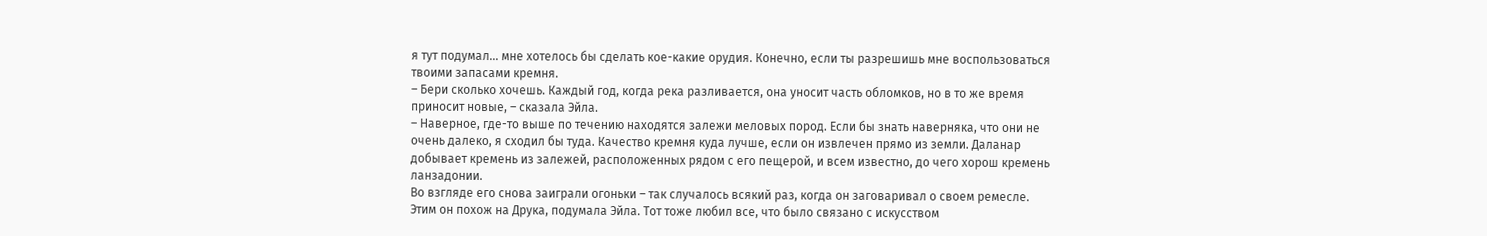я тут подумал… мне хотелось бы сделать кое-какие орудия. Конечно, если ты разрешишь мне воспользоваться твоими запасами кремня.
– Бери сколько хочешь. Каждый год, когда река разливается, она уносит часть обломков, но в то же время приносит новые, – сказала Эйла.
– Наверное, где-то выше по течению находятся залежи меловых пород. Если бы знать наверняка, что они не очень далеко, я сходил бы туда. Качество кремня куда лучше, если он извлечен прямо из земли. Даланар добывает кремень из залежей, расположенных рядом с его пещерой, и всем известно, до чего хорош кремень ланзадонии.
Во взгляде его снова заиграли огоньки – так случалось всякий раз, когда он заговаривал о своем ремесле. Этим он похож на Друка, подумала Эйла. Тот тоже любил все, что было связано с искусством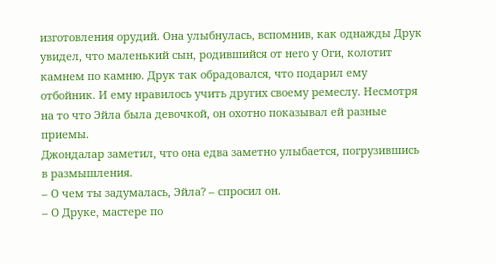изготовления орудий. Она улыбнулась, вспомнив, как однажды Друк увидел, что маленький сын, родившийся от него у Оги, колотит камнем по камню. Друк так обрадовался, что подарил ему отбойник. И ему нравилось учить других своему ремеслу. Несмотря на то что Эйла была девочкой, он охотно показывал ей разные приемы.
Джондалар заметил, что она едва заметно улыбается, погрузившись в размышления.
– О чем ты задумалась, Эйла? – спросил он.
– О Друке, мастере по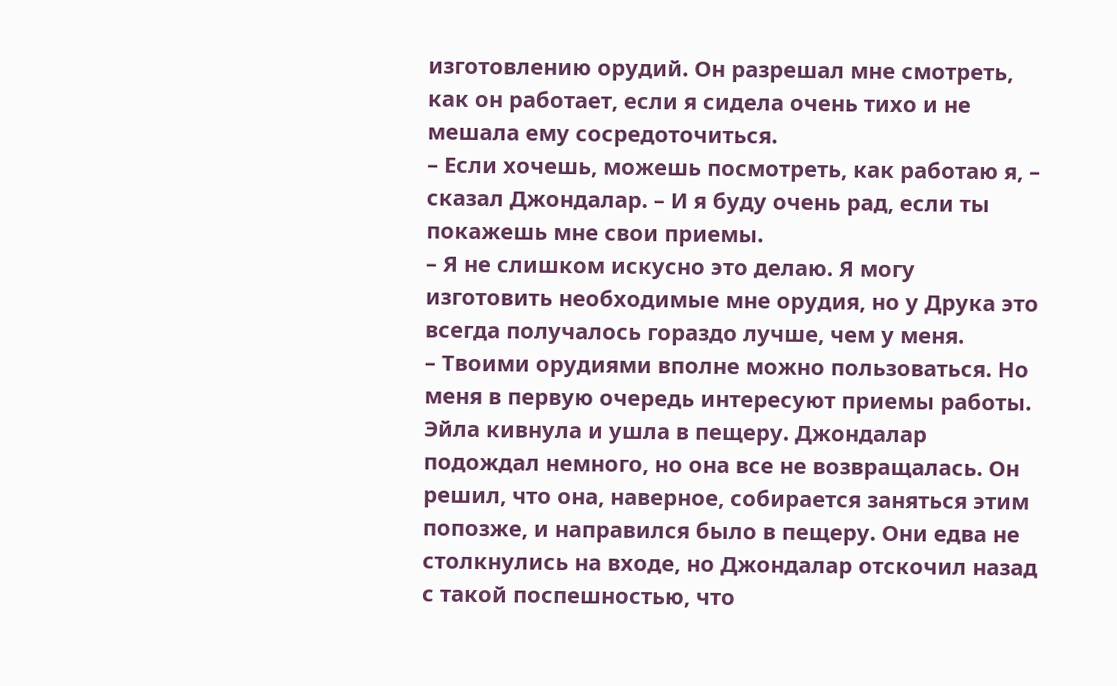изготовлению орудий. Он разрешал мне смотреть, как он работает, если я сидела очень тихо и не мешала ему сосредоточиться.
– Если хочешь, можешь посмотреть, как работаю я, – сказал Джондалар. – И я буду очень рад, если ты покажешь мне свои приемы.
– Я не слишком искусно это делаю. Я могу изготовить необходимые мне орудия, но у Друка это всегда получалось гораздо лучше, чем у меня.
– Твоими орудиями вполне можно пользоваться. Но меня в первую очередь интересуют приемы работы.
Эйла кивнула и ушла в пещеру. Джондалар подождал немного, но она все не возвращалась. Он решил, что она, наверное, собирается заняться этим попозже, и направился было в пещеру. Они едва не столкнулись на входе, но Джондалар отскочил назад с такой поспешностью, что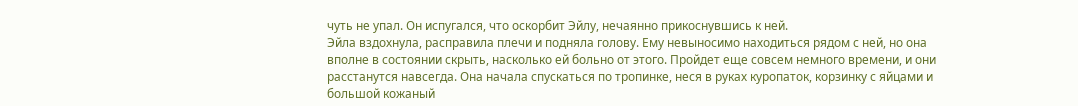чуть не упал. Он испугался, что оскорбит Эйлу, нечаянно прикоснувшись к ней.
Эйла вздохнула, расправила плечи и подняла голову. Ему невыносимо находиться рядом с ней, но она вполне в состоянии скрыть, насколько ей больно от этого. Пройдет еще совсем немного времени, и они расстанутся навсегда. Она начала спускаться по тропинке, неся в руках куропаток, корзинку с яйцами и большой кожаный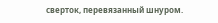сверток, перевязанный шнуром.